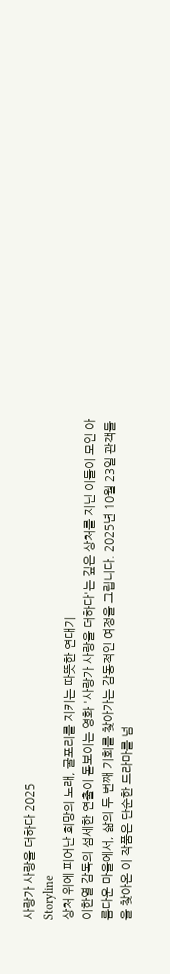사랑가 사랑을 더하다 2025
Storyline
상처 위에 피어난 희망의 노래, 굴포리를 지키는 따뜻한 연대기
이한열 감독의 섬세한 연출이 돋보이는 영화 '사랑가 사랑을 더하다'는 깊은 상처를 지닌 이들이 모인 아름다운 마을에서, 삶의 두 번째 기회를 찾아가는 감동적인 여정을 그립니다. 2025년 10월 23일 관객들을 찾아온 이 작품은 단순한 드라마를 넘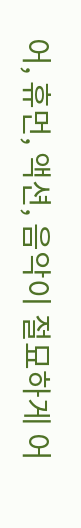어, 휴먼, 액션, 음악이 절묘하게 어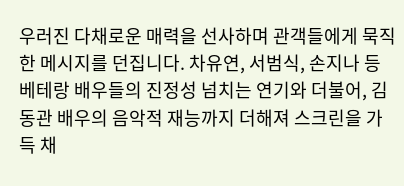우러진 다채로운 매력을 선사하며 관객들에게 묵직한 메시지를 던집니다. 차유연, 서범식, 손지나 등 베테랑 배우들의 진정성 넘치는 연기와 더불어, 김동관 배우의 음악적 재능까지 더해져 스크린을 가득 채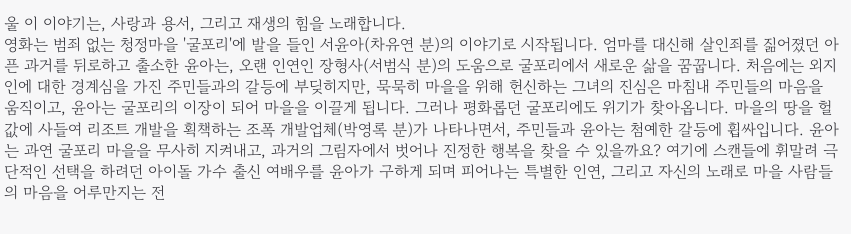울 이 이야기는, 사랑과 용서, 그리고 재생의 힘을 노래합니다.
영화는 범죄 없는 청정마을 '굴포리'에 발을 들인 서윤아(차유연 분)의 이야기로 시작됩니다. 엄마를 대신해 살인죄를 짊어졌던 아픈 과거를 뒤로하고 출소한 윤아는, 오랜 인연인 장형사(서범식 분)의 도움으로 굴포리에서 새로운 삶을 꿈꿉니다. 처음에는 외지인에 대한 경계심을 가진 주민들과의 갈등에 부딪히지만, 묵묵히 마을을 위해 헌신하는 그녀의 진심은 마침내 주민들의 마음을 움직이고, 윤아는 굴포리의 이장이 되어 마을을 이끌게 됩니다. 그러나 평화롭던 굴포리에도 위기가 찾아옵니다. 마을의 땅을 헐값에 사들여 리조트 개발을 획책하는 조폭 개발업체(박영록 분)가 나타나면서, 주민들과 윤아는 첨예한 갈등에 휩싸입니다. 윤아는 과연 굴포리 마을을 무사히 지켜내고, 과거의 그림자에서 벗어나 진정한 행복을 찾을 수 있을까요? 여기에 스캔들에 휘말려 극단적인 선택을 하려던 아이돌 가수 출신 여배우를 윤아가 구하게 되며 피어나는 특별한 인연, 그리고 자신의 노래로 마을 사람들의 마음을 어루만지는 전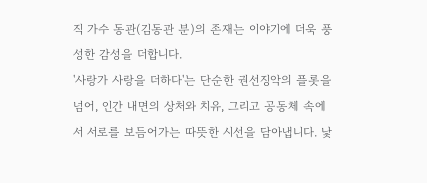직 가수 동관(김동관 분)의 존재는 이야기에 더욱 풍성한 감성을 더합니다.
'사랑가 사랑을 더하다'는 단순한 권선징악의 플롯을 넘어, 인간 내면의 상처와 치유, 그리고 공동체 속에서 서로를 보듬어가는 따뜻한 시선을 담아냅니다. 낯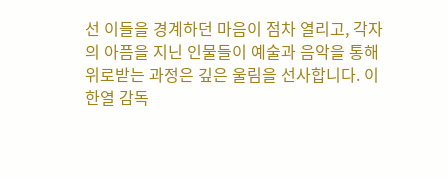선 이들을 경계하던 마음이 점차 열리고, 각자의 아픔을 지닌 인물들이 예술과 음악을 통해 위로받는 과정은 깊은 울림을 선사합니다. 이한열 감독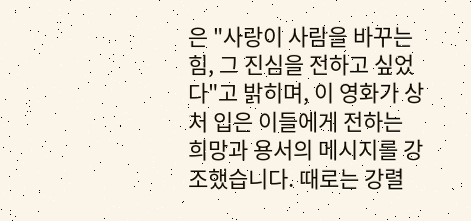은 "사랑이 사람을 바꾸는 힘, 그 진심을 전하고 싶었다"고 밝히며, 이 영화가 상처 입은 이들에게 전하는 희망과 용서의 메시지를 강조했습니다. 때로는 강렬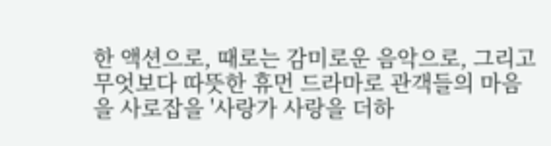한 액션으로, 때로는 감미로운 음악으로, 그리고 무엇보다 따뜻한 휴먼 드라마로 관객들의 마음을 사로잡을 '사랑가 사랑을 더하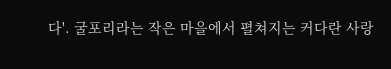다'. 굴포리라는 작은 마을에서 펼쳐지는 커다란 사랑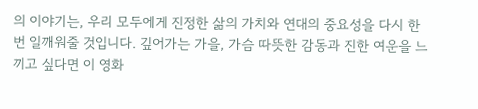의 이야기는, 우리 모두에게 진정한 삶의 가치와 연대의 중요성을 다시 한번 일깨워줄 것입니다. 깊어가는 가을, 가슴 따뜻한 감동과 진한 여운을 느끼고 싶다면 이 영화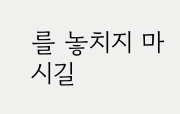를 놓치지 마시길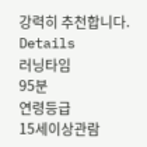강력히 추천합니다.
Details
러닝타임
95분
연령등급
15세이상관람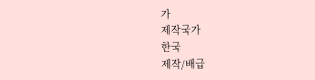가
제작국가
한국
제작/배급